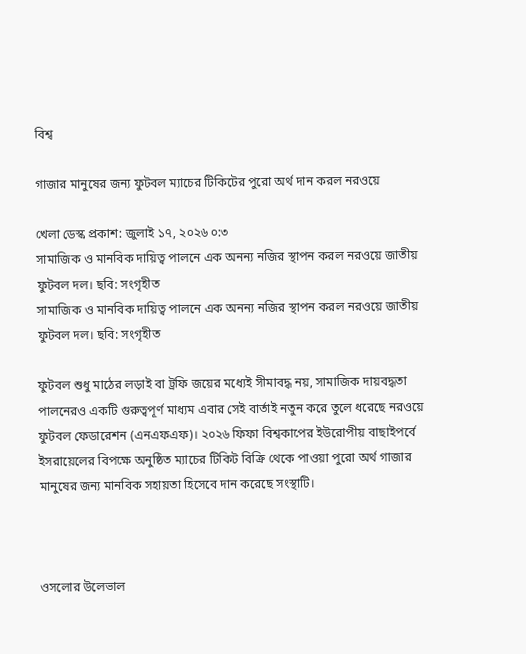বিশ্ব

গাজার মানুষের জন্য ফুটবল ম্যাচের টিকিটের পুরো অর্থ দান করল নরওয়ে

খেলা ডেস্ক প্রকাশ: জুলাই ১৭, ২০২৬ ০:৩
সামাজিক ও মানবিক দায়িত্ব পালনে এক অনন্য নজির স্থাপন করল নরওয়ে জাতীয় ফুটবল দল। ছবি: সংগৃহীত
সামাজিক ও মানবিক দায়িত্ব পালনে এক অনন্য নজির স্থাপন করল নরওয়ে জাতীয় ফুটবল দল। ছবি: সংগৃহীত

ফুটবল শুধু মাঠের লড়াই বা ট্রফি জয়ের মধ্যেই সীমাবদ্ধ নয়, সামাজিক দায়বদ্ধতা পালনেরও একটি গুরুত্বপূর্ণ মাধ্যম এবার সেই বার্তাই নতুন করে তুলে ধরেছে নরওয়ে ফুটবল ফেডারেশন (এনএফএফ)। ২০২৬ ফিফা বিশ্বকাপের ইউরোপীয় বাছাইপর্বে ইসরায়েলের বিপক্ষে অনুষ্ঠিত ম্যাচের টিকিট বিক্রি থেকে পাওয়া পুরো অর্থ গাজার মানুষের জন্য মানবিক সহায়তা হিসেবে দান করেছে সংস্থাটি।



ওসলোর উলেভাল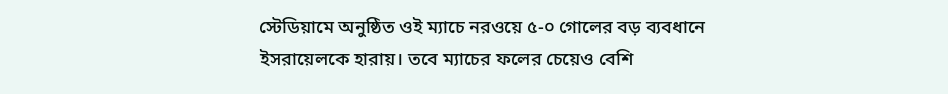স্টেডিয়ামে অনুষ্ঠিত ওই ম্যাচে নরওয়ে ৫-০ গোলের বড় ব্যবধানে ইসরায়েলকে হারায়। তবে ম্যাচের ফলের চেয়েও বেশি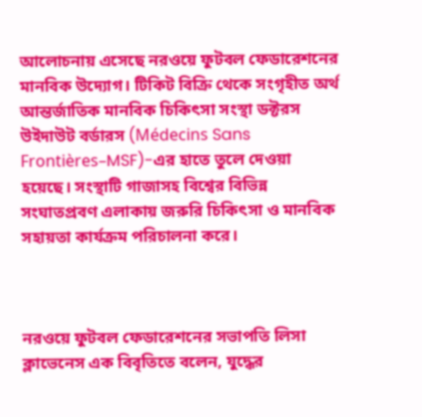আলোচনায় এসেছে নরওয়ে ফুটবল ফেডারেশনের মানবিক উদ্যোগ। টিকিট বিক্রি থেকে সংগৃহীত অর্থ আন্তর্জাতিক মানবিক চিকিৎসা সংস্থা ডক্টরস উইদাউট বর্ডারস (Médecins Sans Frontières–MSF)-এর হাতে তুলে দেওয়া হয়েছে। সংস্থাটি গাজাসহ বিশ্বের বিভিন্ন সংঘাতপ্রবণ এলাকায় জরুরি চিকিৎসা ও মানবিক সহায়তা কার্যক্রম পরিচালনা করে।



নরওয়ে ফুটবল ফেডারেশনের সভাপতি লিসা ক্লাভেনেস এক বিবৃতিতে বলেন, যুদ্ধের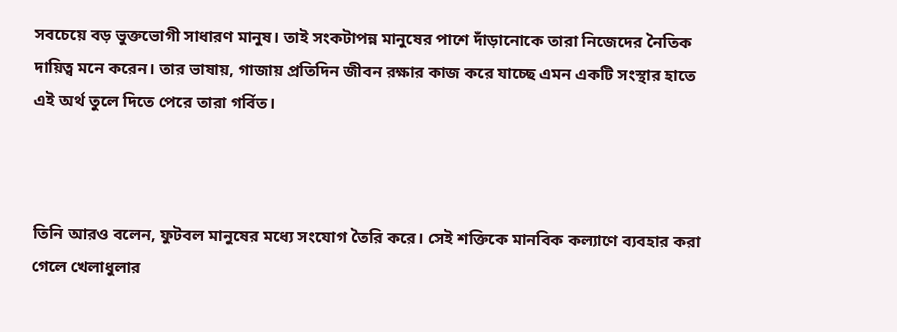সবচেয়ে বড় ভুক্তভোগী সাধারণ মানুষ। তাই সংকটাপন্ন মানুষের পাশে দাঁড়ানোকে তারা নিজেদের নৈতিক দায়িত্ব মনে করেন। তার ভাষায়, গাজায় প্রতিদিন জীবন রক্ষার কাজ করে যাচ্ছে এমন একটি সংস্থার হাতে এই অর্থ তুলে দিতে পেরে তারা গর্বিত।



তিনি আরও বলেন, ফুটবল মানুষের মধ্যে সংযোগ তৈরি করে। সেই শক্তিকে মানবিক কল্যাণে ব্যবহার করা গেলে খেলাধুলার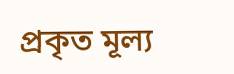প্রকৃত মূল্য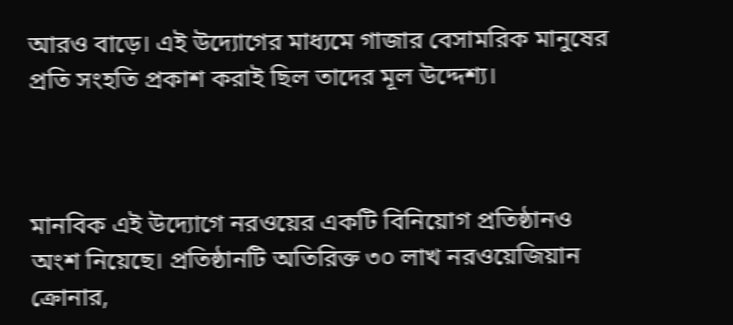আরও বাড়ে। এই উদ্যোগের মাধ্যমে গাজার বেসামরিক মানুষের প্রতি সংহতি প্রকাশ করাই ছিল তাদের মূল উদ্দেশ্য।



মানবিক এই উদ্যোগে নরওয়ের একটি বিনিয়োগ প্রতিষ্ঠানও অংশ নিয়েছে। প্রতিষ্ঠানটি অতিরিক্ত ৩০ লাখ নরওয়েজিয়ান ক্রোনার,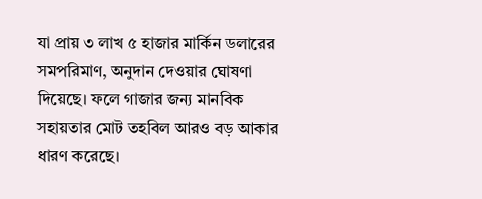যা প্রায় ৩ লাখ ৫ হাজার মার্কিন ডলারের সমপরিমাণ, অনুদান দেওয়ার ঘোষণা দিয়েছে। ফলে গাজার জন্য মানবিক সহায়তার মোট তহবিল আরও বড় আকার ধারণ করেছে।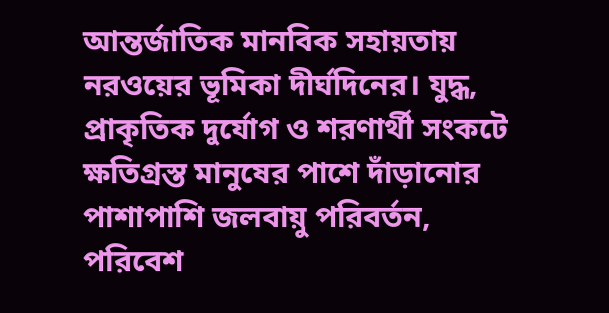আন্তর্জাতিক মানবিক সহায়তায় নরওয়ের ভূমিকা দীর্ঘদিনের। যুদ্ধ, প্রাকৃতিক দুর্যোগ ও শরণার্থী সংকটে ক্ষতিগ্রস্ত মানুষের পাশে দাঁড়ানোর পাশাপাশি জলবায়ু পরিবর্তন, পরিবেশ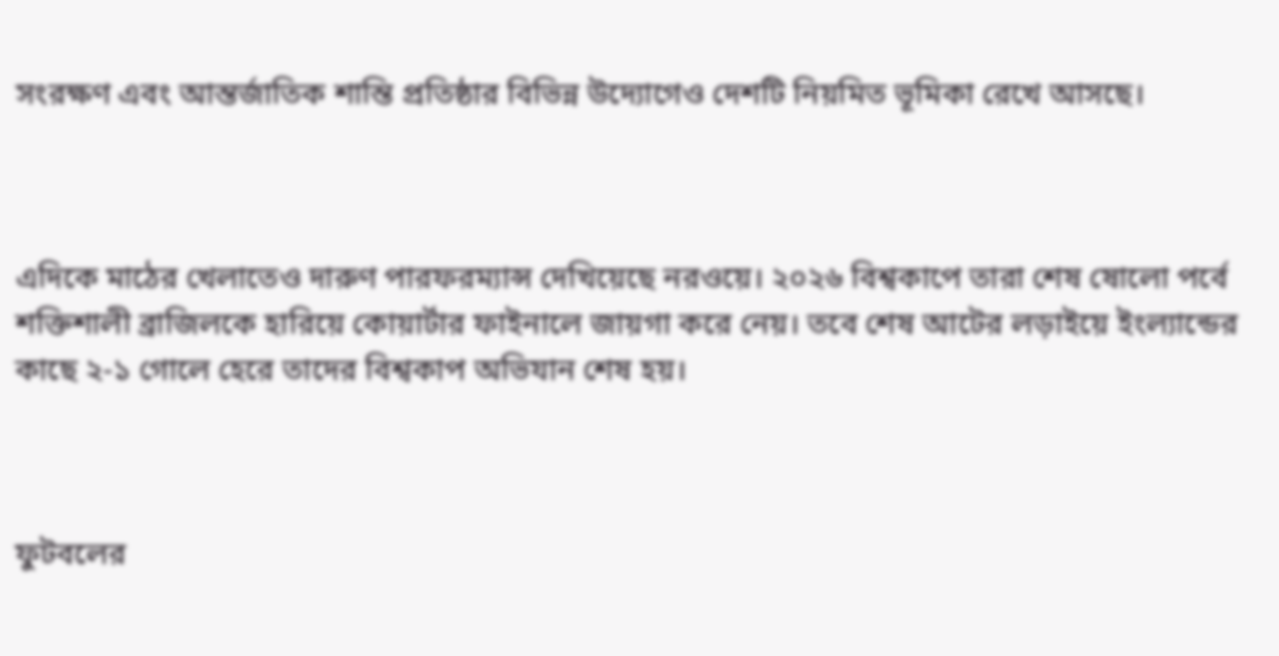সংরক্ষণ এবং আন্তর্জাতিক শান্তি প্রতিষ্ঠার বিভিন্ন উদ্যোগেও দেশটি নিয়মিত ভূমিকা রেখে আসছে।



এদিকে মাঠের খেলাতেও দারুণ পারফরম্যান্স দেখিয়েছে নরওয়ে। ২০২৬ বিশ্বকাপে তারা শেষ ষোলো পর্বে শক্তিশালী ব্রাজিলকে হারিয়ে কোয়ার্টার ফাইনালে জায়গা করে নেয়। তবে শেষ আটের লড়াইয়ে ইংল্যান্ডের কাছে ২-১ গোলে হেরে তাদের বিশ্বকাপ অভিযান শেষ হয়।



ফুটবলের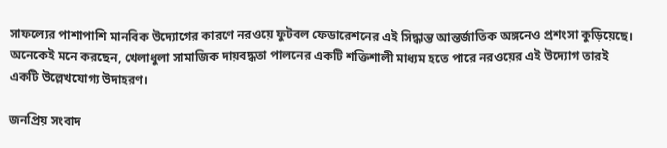সাফল্যের পাশাপাশি মানবিক উদ্যোগের কারণে নরওয়ে ফুটবল ফেডারেশনের এই সিদ্ধান্ত আন্তর্জাতিক অঙ্গনেও প্রশংসা কুড়িয়েছে। অনেকেই মনে করছেন, খেলাধুলা সামাজিক দায়বদ্ধতা পালনের একটি শক্তিশালী মাধ্যম হতে পারে নরওয়ের এই উদ্যোগ তারই একটি উল্লেখযোগ্য উদাহরণ।

জনপ্রিয় সংবাদ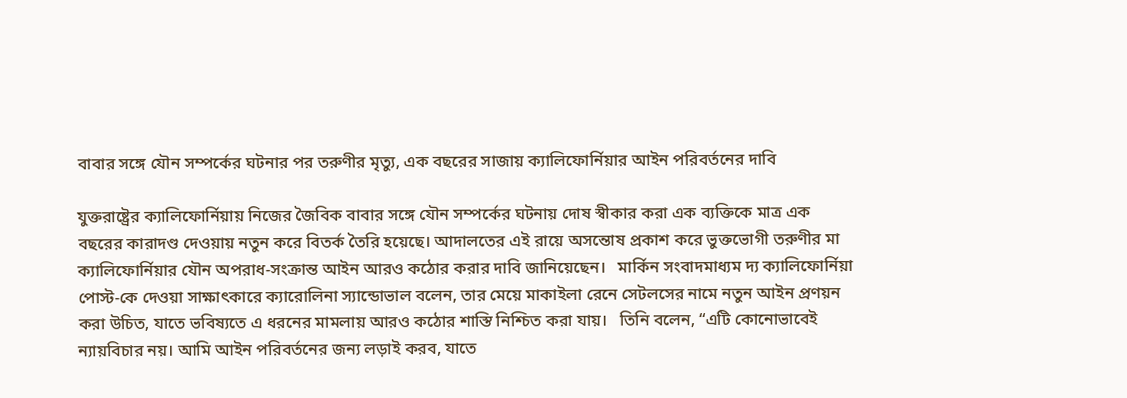বাবার সঙ্গে যৌন সম্পর্কের ঘটনার পর তরুণীর মৃত্যু, এক বছরের সাজায় ক্যালিফোর্নিয়ার আইন পরিবর্তনের দাবি

যুক্তরাষ্ট্রের ক্যালিফোর্নিয়ায় নিজের জৈবিক বাবার সঙ্গে যৌন সম্পর্কের ঘটনায় দোষ স্বীকার করা এক ব্যক্তিকে মাত্র এক বছরের কারাদণ্ড দেওয়ায় নতুন করে বিতর্ক তৈরি হয়েছে। আদালতের এই রায়ে অসন্তোষ প্রকাশ করে ভুক্তভোগী তরুণীর মা ক্যালিফোর্নিয়ার যৌন অপরাধ-সংক্রান্ত আইন আরও কঠোর করার দাবি জানিয়েছেন।   মার্কিন সংবাদমাধ্যম দ্য ক্যালিফোর্নিয়া পোস্ট-কে দেওয়া সাক্ষাৎকারে ক্যারোলিনা স্যান্ডোভাল বলেন, তার মেয়ে মাকাইলা রেনে সেটলসের নামে নতুন আইন প্রণয়ন করা উচিত, যাতে ভবিষ্যতে এ ধরনের মামলায় আরও কঠোর শাস্তি নিশ্চিত করা যায়।   তিনি বলেন, “এটি কোনোভাবেই ন্যায়বিচার নয়। আমি আইন পরিবর্তনের জন্য লড়াই করব, যাতে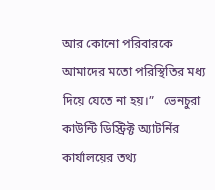আর কোনো পরিবারকে আমাদের মতো পরিস্থিতির মধ্য দিয়ে যেতে না হয়।”   ভেনচুরা কাউন্টি ডিস্ট্রিক্ট অ্যাটর্নির কার্যালয়ের তথ্য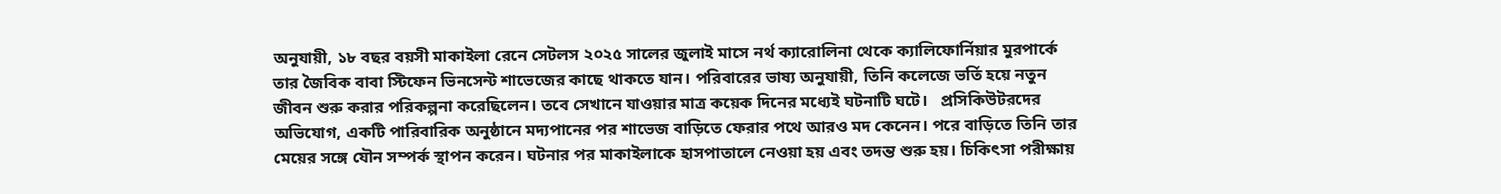অনুযায়ী, ১৮ বছর বয়সী মাকাইলা রেনে সেটলস ২০২৫ সালের জুলাই মাসে নর্থ ক্যারোলিনা থেকে ক্যালিফোর্নিয়ার মুরপার্কে তার জৈবিক বাবা স্টিফেন ভিনসেন্ট শাভেজের কাছে থাকতে যান। পরিবারের ভাষ্য অনুযায়ী, তিনি কলেজে ভর্তি হয়ে নতুন জীবন শুরু করার পরিকল্পনা করেছিলেন। তবে সেখানে যাওয়ার মাত্র কয়েক দিনের মধ্যেই ঘটনাটি ঘটে।   প্রসিকিউটরদের অভিযোগ, একটি পারিবারিক অনুষ্ঠানে মদ্যপানের পর শাভেজ বাড়িতে ফেরার পথে আরও মদ কেনেন। পরে বাড়িতে তিনি তার মেয়ের সঙ্গে যৌন সম্পর্ক স্থাপন করেন। ঘটনার পর মাকাইলাকে হাসপাতালে নেওয়া হয় এবং তদন্ত শুরু হয়। চিকিৎসা পরীক্ষায়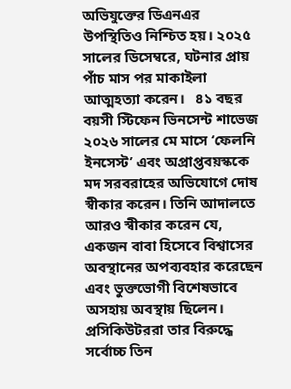অভিযুক্তের ডিএনএর উপস্থিতিও নিশ্চিত হয়। ২০২৫ সালের ডিসেম্বরে, ঘটনার প্রায় পাঁচ মাস পর মাকাইলা আত্মহত্যা করেন।   ৪১ বছর বয়সী স্টিফেন ভিনসেন্ট শাভেজ ২০২৬ সালের মে মাসে ‘ফেলনি ইনসেস্ট’ এবং অপ্রাপ্তবয়স্ককে মদ সরবরাহের অভিযোগে দোষ স্বীকার করেন। তিনি আদালতে আরও স্বীকার করেন যে, একজন বাবা হিসেবে বিশ্বাসের অবস্থানের অপব্যবহার করেছেন এবং ভুক্তভোগী বিশেষভাবে অসহায় অবস্থায় ছিলেন।   প্রসিকিউটররা তার বিরুদ্ধে সর্বোচ্চ তিন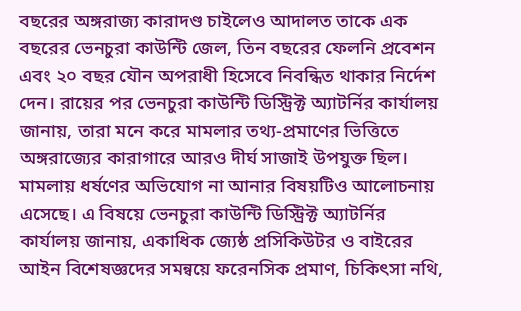বছরের অঙ্গরাজ্য কারাদণ্ড চাইলেও আদালত তাকে এক বছরের ভেনচুরা কাউন্টি জেল, তিন বছরের ফেলনি প্রবেশন এবং ২০ বছর যৌন অপরাধী হিসেবে নিবন্ধিত থাকার নির্দেশ দেন। রায়ের পর ভেনচুরা কাউন্টি ডিস্ট্রিক্ট অ্যাটর্নির কার্যালয় জানায়, তারা মনে করে মামলার তথ্য-প্রমাণের ভিত্তিতে অঙ্গরাজ্যের কারাগারে আরও দীর্ঘ সাজাই উপযুক্ত ছিল।   মামলায় ধর্ষণের অভিযোগ না আনার বিষয়টিও আলোচনায় এসেছে। এ বিষয়ে ভেনচুরা কাউন্টি ডিস্ট্রিক্ট অ্যাটর্নির কার্যালয় জানায়, একাধিক জ্যেষ্ঠ প্রসিকিউটর ও বাইরের আইন বিশেষজ্ঞদের সমন্বয়ে ফরেনসিক প্রমাণ, চিকিৎসা নথি,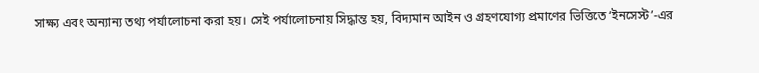সাক্ষ্য এবং অন্যান্য তথ্য পর্যালোচনা করা হয়। সেই পর্যালোচনায় সিদ্ধান্ত হয়, বিদ্যমান আইন ও গ্রহণযোগ্য প্রমাণের ভিত্তিতে ‘ইনসেস্ট’-এর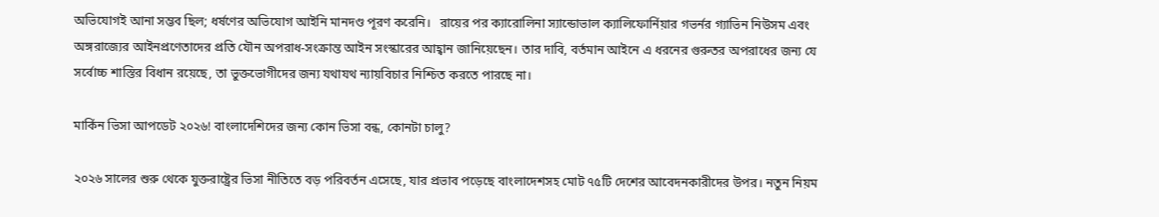অভিযোগই আনা সম্ভব ছিল; ধর্ষণের অভিযোগ আইনি মানদণ্ড পূরণ করেনি।   রায়ের পর ক্যারোলিনা স্যান্ডোভাল ক্যালিফোর্নিয়ার গভর্নর গ্যাভিন নিউসম এবং অঙ্গরাজ্যের আইনপ্রণেতাদের প্রতি যৌন অপরাধ-সংক্রান্ত আইন সংস্কারের আহ্বান জানিয়েছেন। তার দাবি, বর্তমান আইনে এ ধরনের গুরুতর অপরাধের জন্য যে সর্বোচ্চ শাস্তির বিধান রয়েছে, তা ভুক্তভোগীদের জন্য যথাযথ ন্যায়বিচার নিশ্চিত করতে পারছে না।

মার্কিন ভিসা আপডেট ২০২৬! বাংলাদেশিদের জন্য কোন ভিসা বন্ধ, কোনটা চালু?

২০২৬ সালের শুরু থেকে যুক্তরাষ্ট্রের ভিসা নীতিতে বড় পরিবর্তন এসেছে, যার প্রভাব পড়েছে বাংলাদেশসহ মোট ৭৫টি দেশের আবেদনকারীদের উপর। নতুন নিয়ম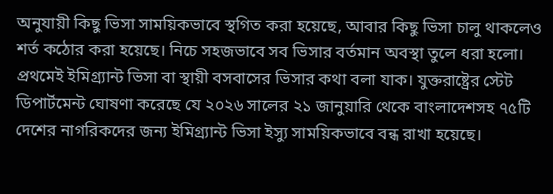অনুযায়ী কিছু ভিসা সাময়িকভাবে স্থগিত করা হয়েছে, আবার কিছু ভিসা চালু থাকলেও শর্ত কঠোর করা হয়েছে। নিচে সহজভাবে সব ভিসার বর্তমান অবস্থা তুলে ধরা হলো।   প্রথমেই ইমিগ্র্যান্ট ভিসা বা স্থায়ী বসবাসের ভিসার কথা বলা যাক। যুক্তরাষ্ট্রের স্টেট ডিপার্টমেন্ট ঘোষণা করেছে যে ২০২৬ সালের ২১ জানুয়ারি থেকে বাংলাদেশসহ ৭৫টি দেশের নাগরিকদের জন্য ইমিগ্র্যান্ট ভিসা ইস্যু সাময়িকভাবে বন্ধ রাখা হয়েছে।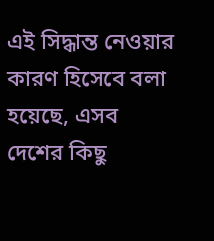এই সিদ্ধান্ত নেওয়ার কারণ হিসেবে বলা হয়েছে, এসব দেশের কিছু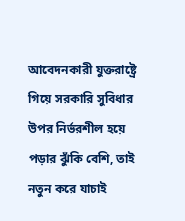আবেদনকারী যুক্তরাষ্ট্রে গিয়ে সরকারি সুবিধার উপর নির্ভরশীল হয়ে পড়ার ঝুঁকি বেশি, তাই নতুন করে যাচাই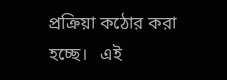প্রক্রিয়া কঠোর করা হচ্ছে।   এই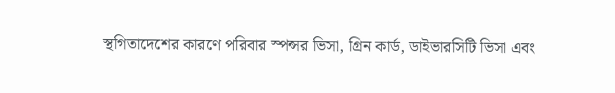স্থগিতাদেশের কারণে পরিবার স্পন্সর ভিসা, গ্রিন কার্ড, ডাইভারসিটি ভিসা এবং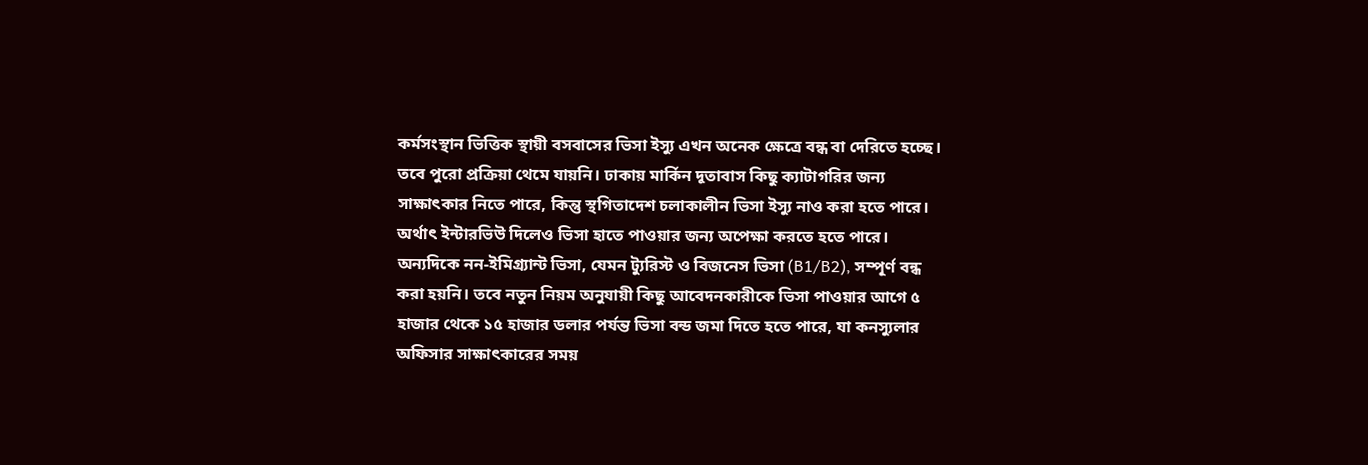কর্মসংস্থান ভিত্তিক স্থায়ী বসবাসের ভিসা ইস্যু এখন অনেক ক্ষেত্রে বন্ধ বা দেরিতে হচ্ছে। তবে পুরো প্রক্রিয়া থেমে যায়নি। ঢাকায় মার্কিন দূতাবাস কিছু ক্যাটাগরির জন্য সাক্ষাৎকার নিতে পারে, কিন্তু স্থগিতাদেশ চলাকালীন ভিসা ইস্যু নাও করা হতে পারে। অর্থাৎ ইন্টারভিউ দিলেও ভিসা হাতে পাওয়ার জন্য অপেক্ষা করতে হতে পারে।   অন্যদিকে নন-ইমিগ্র্যান্ট ভিসা, যেমন ট্যুরিস্ট ও বিজনেস ভিসা (B1/B2), সম্পূর্ণ বন্ধ করা হয়নি। তবে নতুন নিয়ম অনুযায়ী কিছু আবেদনকারীকে ভিসা পাওয়ার আগে ৫ হাজার থেকে ১৫ হাজার ডলার পর্যন্ত ভিসা বন্ড জমা দিতে হতে পারে, যা কনস্যুলার অফিসার সাক্ষাৎকারের সময়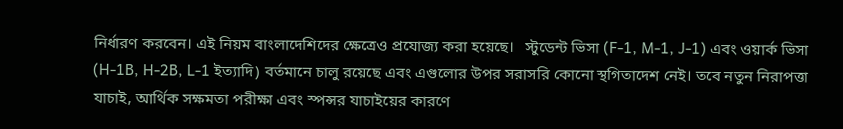নির্ধারণ করবেন। এই নিয়ম বাংলাদেশিদের ক্ষেত্রেও প্রযোজ্য করা হয়েছে।   স্টুডেন্ট ভিসা (F-1, M-1, J-1) এবং ওয়ার্ক ভিসা (H-1B, H-2B, L-1 ইত্যাদি) বর্তমানে চালু রয়েছে এবং এগুলোর উপর সরাসরি কোনো স্থগিতাদেশ নেই। তবে নতুন নিরাপত্তা যাচাই, আর্থিক সক্ষমতা পরীক্ষা এবং স্পন্সর যাচাইয়ের কারণে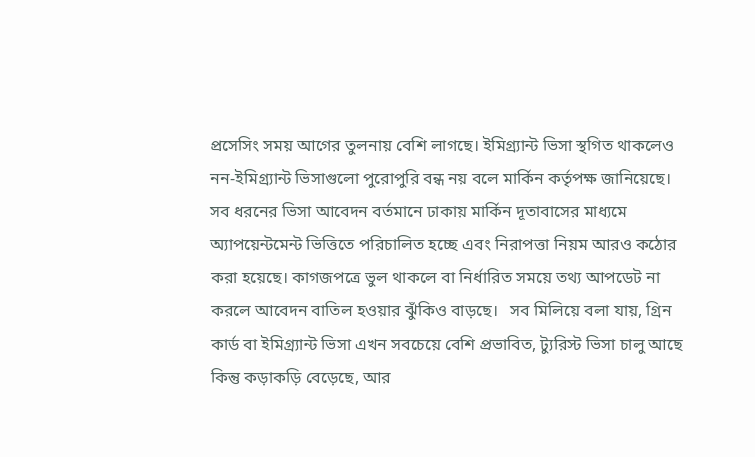প্রসেসিং সময় আগের তুলনায় বেশি লাগছে। ইমিগ্র্যান্ট ভিসা স্থগিত থাকলেও নন-ইমিগ্র্যান্ট ভিসাগুলো পুরোপুরি বন্ধ নয় বলে মার্কিন কর্তৃপক্ষ জানিয়েছে।   সব ধরনের ভিসা আবেদন বর্তমানে ঢাকায় মার্কিন দূতাবাসের মাধ্যমে অ্যাপয়েন্টমেন্ট ভিত্তিতে পরিচালিত হচ্ছে এবং নিরাপত্তা নিয়ম আরও কঠোর করা হয়েছে। কাগজপত্রে ভুল থাকলে বা নির্ধারিত সময়ে তথ্য আপডেট না করলে আবেদন বাতিল হওয়ার ঝুঁকিও বাড়ছে।   সব মিলিয়ে বলা যায়, গ্রিন কার্ড বা ইমিগ্র্যান্ট ভিসা এখন সবচেয়ে বেশি প্রভাবিত, ট্যুরিস্ট ভিসা চালু আছে কিন্তু কড়াকড়ি বেড়েছে, আর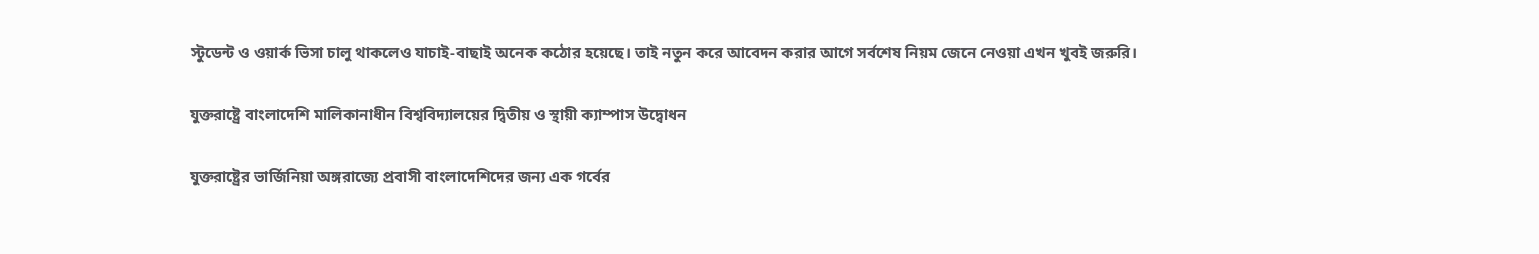স্টুডেন্ট ও ওয়ার্ক ভিসা চালু থাকলেও যাচাই-বাছাই অনেক কঠোর হয়েছে। তাই নতুন করে আবেদন করার আগে সর্বশেষ নিয়ম জেনে নেওয়া এখন খুবই জরুরি।

যুক্তরাষ্ট্রে বাংলাদেশি মালিকানাধীন বিশ্ববিদ্যালয়ের দ্বিতীয় ও স্থায়ী ক্যাম্পাস উদ্বোধন

যুক্তরাষ্ট্রের ভার্জিনিয়া অঙ্গরাজ্যে প্রবাসী বাংলাদেশিদের জন্য এক গর্বের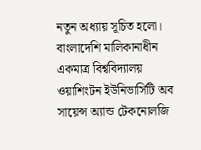নতুন অধ্যায় সূচিত হলো। বাংলাদেশি মালিকানাধীন একমাত্র বিশ্ববিদ্যালয় ওয়াশিংটন ইউনিভার্সিটি অব সায়েন্স অ্যান্ড টেকনোলজি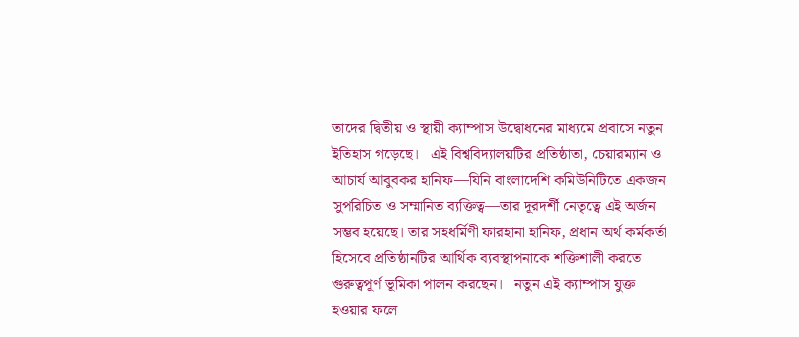তাদের দ্বিতীয় ও স্থায়ী ক্যাম্পাস উদ্বোধনের মাধ্যমে প্রবাসে নতুন ইতিহাস গড়েছে।   এই বিশ্ববিদ্যালয়টির প্রতিষ্ঠাতা, চেয়ারম্যান ও আচার্য আবুবকর হানিফ—যিনি বাংলাদেশি কমিউনিটিতে একজন সুপরিচিত ও সম্মানিত ব্যক্তিত্ব—তার দূরদর্শী নেতৃত্বে এই অর্জন সম্ভব হয়েছে। তার সহধর্মিণী ফারহানা হানিফ, প্রধান অর্থ কর্মকর্তা হিসেবে প্রতিষ্ঠানটির আর্থিক ব্যবস্থাপনাকে শক্তিশালী করতে গুরুত্বপূর্ণ ভূমিকা পালন করছেন।   নতুন এই ক্যাম্পাস যুক্ত হওয়ার ফলে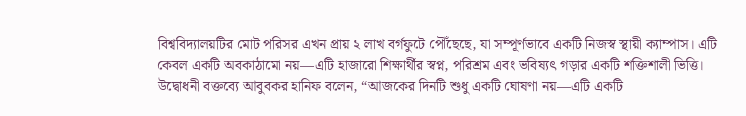বিশ্ববিদ্যালয়টির মোট পরিসর এখন প্রায় ২ লাখ বর্গফুটে পৌঁছেছে, যা সম্পূর্ণভাবে একটি নিজস্ব স্থায়ী ক্যাম্পাস। এটি কেবল একটি অবকাঠামো নয়—এটি হাজারো শিক্ষার্থীর স্বপ্ন, পরিশ্রম এবং ভবিষ্যৎ গড়ার একটি শক্তিশালী ভিত্তি।   উদ্বোধনী বক্তব্যে আবুবকর হানিফ বলেন, “আজকের দিনটি শুধু একটি ঘোষণা নয়—এটি একটি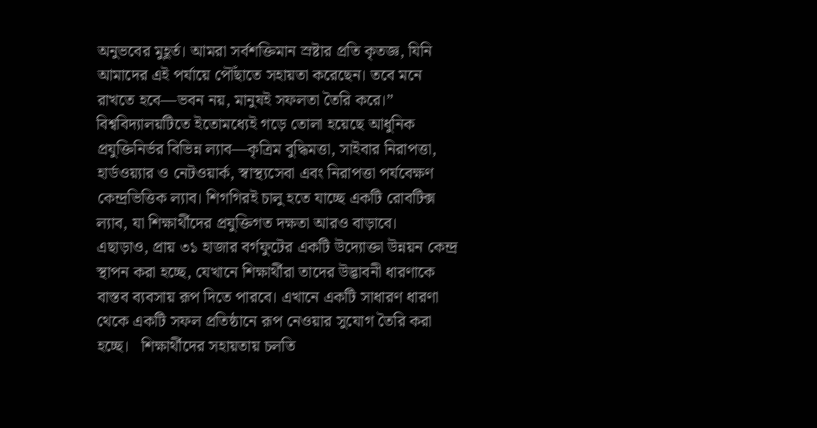অনুভবের মুহূর্ত। আমরা সর্বশক্তিমান স্রষ্টার প্রতি কৃতজ্ঞ, যিনি আমাদের এই পর্যায়ে পৌঁছাতে সহায়তা করেছেন। তবে মনে রাখতে হবে—ভবন নয়, মানুষই সফলতা তৈরি করে।”   বিশ্ববিদ্যালয়টিতে ইতোমধ্যেই গড়ে তোলা হয়েছে আধুনিক প্রযুক্তিনির্ভর বিভিন্ন ল্যাব—কৃত্রিম বুদ্ধিমত্তা, সাইবার নিরাপত্তা, হার্ডওয়্যার ও নেটওয়ার্ক, স্বাস্থ্যসেবা এবং নিরাপত্তা পর্যবেক্ষণ কেন্দ্রভিত্তিক ল্যাব। শিগগিরই চালু হতে যাচ্ছে একটি রোবটিক্স ল্যাব, যা শিক্ষার্থীদের প্রযুক্তিগত দক্ষতা আরও বাড়াবে।   এছাড়াও, প্রায় ৩১ হাজার বর্গফুটের একটি উদ্যোক্তা উন্নয়ন কেন্দ্র স্থাপন করা হচ্ছে, যেখানে শিক্ষার্থীরা তাদের উদ্ভাবনী ধারণাকে বাস্তব ব্যবসায় রূপ দিতে পারবে। এখানে একটি সাধারণ ধারণা থেকে একটি সফল প্রতিষ্ঠানে রূপ নেওয়ার সুযোগ তৈরি করা হচ্ছে।   শিক্ষার্থীদের সহায়তায় চলতি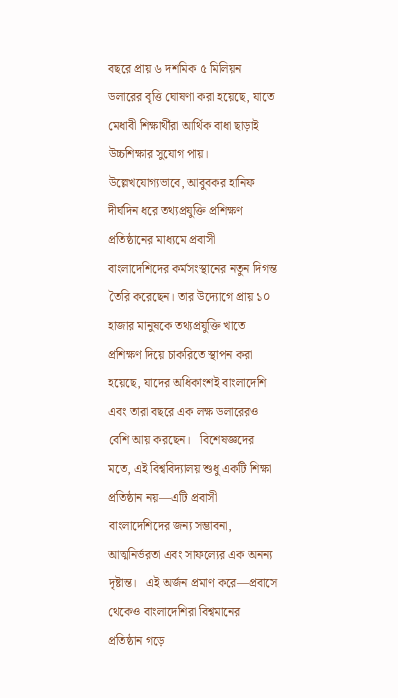বছরে প্রায় ৬ দশমিক ৫ মিলিয়ন ডলারের বৃত্তি ঘোষণা করা হয়েছে, যাতে মেধাবী শিক্ষার্থীরা আর্থিক বাধা ছাড়াই উচ্চশিক্ষার সুযোগ পায়।   উল্লেখযোগ্যভাবে, আবুবকর হানিফ দীর্ঘদিন ধরে তথ্যপ্রযুক্তি প্রশিক্ষণ প্রতিষ্ঠানের মাধ্যমে প্রবাসী বাংলাদেশিদের কর্মসংস্থানের নতুন দিগন্ত তৈরি করেছেন। তার উদ্যোগে প্রায় ১০ হাজার মানুষকে তথ্যপ্রযুক্তি খাতে প্রশিক্ষণ দিয়ে চাকরিতে স্থাপন করা হয়েছে, যাদের অধিকাংশই বাংলাদেশি এবং তারা বছরে এক লক্ষ ডলারেরও বেশি আয় করছেন।   বিশেষজ্ঞদের মতে, এই বিশ্ববিদ্যালয় শুধু একটি শিক্ষা প্রতিষ্ঠান নয়—এটি প্রবাসী বাংলাদেশিদের জন্য সম্ভাবনা, আত্মনির্ভরতা এবং সাফল্যের এক অনন্য দৃষ্টান্ত।   এই অর্জন প্রমাণ করে—প্রবাসে থেকেও বাংলাদেশিরা বিশ্বমানের প্রতিষ্ঠান গড়ে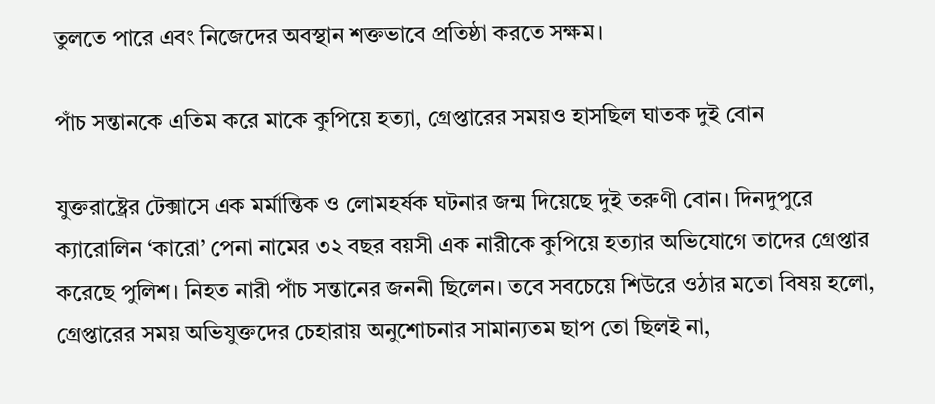তুলতে পারে এবং নিজেদের অবস্থান শক্তভাবে প্রতিষ্ঠা করতে সক্ষম।

পাঁচ সন্তানকে এতিম করে মাকে কুপিয়ে হত্যা, গ্রেপ্তারের সময়ও হাসছিল ঘাতক দুই বোন

যুক্তরাষ্ট্রের টেক্সাসে এক মর্মান্তিক ও লোমহর্ষক ঘটনার জন্ম দিয়েছে দুই তরুণী বোন। দিনদুপুরে ক্যারোলিন ‘কারো’ পেনা নামের ৩২ বছর বয়সী এক নারীকে কুপিয়ে হত্যার অভিযোগে তাদের গ্রেপ্তার করেছে পুলিশ। নিহত নারী পাঁচ সন্তানের জননী ছিলেন। তবে সবচেয়ে শিউরে ওঠার মতো বিষয় হলো, গ্রেপ্তারের সময় অভিযুক্তদের চেহারায় অনুশোচনার সামান্যতম ছাপ তো ছিলই না,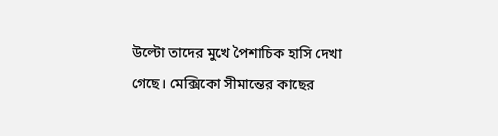উল্টো তাদের মুখে পৈশাচিক হাসি দেখা গেছে। মেক্সিকো সীমান্তের কাছের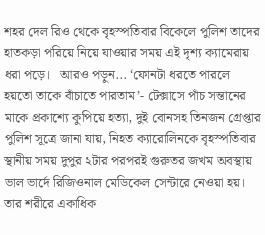শহর দেল রিও থেকে বৃহস্পতিবার বিকেলে পুলিশ তাদের হাতকড়া পরিয়ে নিয়ে যাওয়ার সময় এই দৃশ্য ক্যামেরায় ধরা পড়ে।   আরও পড়ুন... ‘ফোনটা ধরতে পারলে হয়তো তাকে বাঁচাতে পারতাম’- টেক্সাসে পাঁচ সন্তানের মাকে প্রকাশ্যে কুপিয়ে হত্যা, দুই বোনসহ তিনজন গ্রেপ্তার   পুলিশ সূত্রে জানা যায়, নিহত ক্যারোলিনকে বৃহস্পতিবার স্থানীয় সময় দুপুর ২টার পরপরই গুরুতর জখম অবস্থায় ভাল ভার্দে রিজিওনাল মেডিকেল সেন্টারে নেওয়া হয়। তার শরীরে একাধিক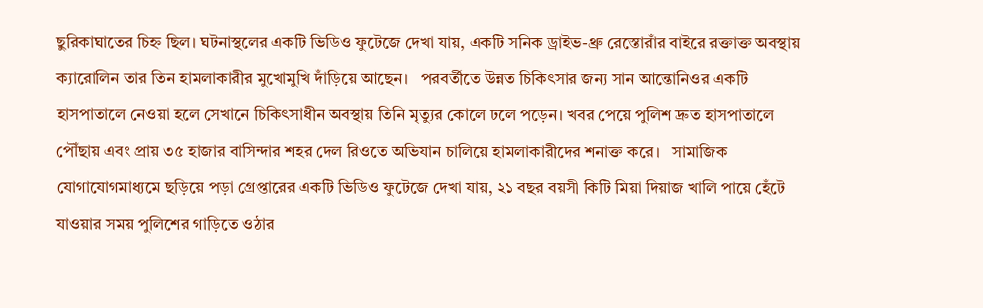ছুরিকাঘাতের চিহ্ন ছিল। ঘটনাস্থলের একটি ভিডিও ফুটেজে দেখা যায়, একটি সনিক ড্রাইভ-থ্রু রেস্তোরাঁর বাইরে রক্তাক্ত অবস্থায় ক্যারোলিন তার তিন হামলাকারীর মুখোমুখি দাঁড়িয়ে আছেন।   পরবর্তীতে উন্নত চিকিৎসার জন্য সান আন্তোনিওর একটি হাসপাতালে নেওয়া হলে সেখানে চিকিৎসাধীন অবস্থায় তিনি মৃত্যুর কোলে ঢলে পড়েন। খবর পেয়ে পুলিশ দ্রুত হাসপাতালে পৌঁছায় এবং প্রায় ৩৫ হাজার বাসিন্দার শহর দেল রিওতে অভিযান চালিয়ে হামলাকারীদের শনাক্ত করে।   সামাজিক যোগাযোগমাধ্যমে ছড়িয়ে পড়া গ্রেপ্তারের একটি ভিডিও ফুটেজে দেখা যায়, ২১ বছর বয়সী কিটি মিয়া দিয়াজ খালি পায়ে হেঁটে যাওয়ার সময় পুলিশের গাড়িতে ওঠার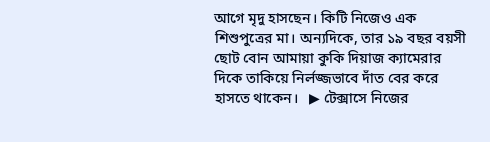আগে মৃদু হাসছেন। কিটি নিজেও এক শিশুপুত্রের মা। অন্যদিকে, তার ১৯ বছর বয়সী ছোট বোন আমায়া কুকি দিয়াজ ক্যামেরার দিকে তাকিয়ে নির্লজ্জভাবে দাঁত বের করে হাসতে থাকেন।   ▶ টেক্সাসে নিজের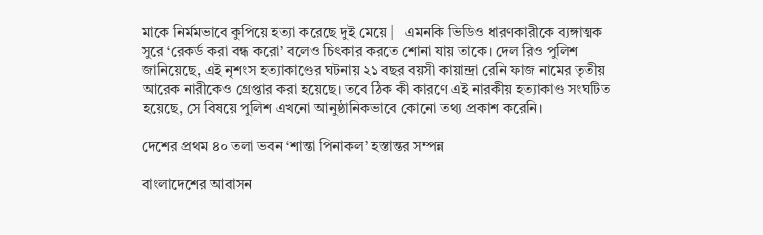মাকে নির্মমভাবে কুপিয়ে হত্যা করেছে দুই মেয়ে |   এমনকি ভিডিও ধারণকারীকে ব্যঙ্গাত্মক সুরে ‘রেকর্ড করা বন্ধ করো’ বলেও চিৎকার করতে শোনা যায় তাকে। দেল রিও পুলিশ জানিয়েছে, এই নৃশংস হত্যাকাণ্ডের ঘটনায় ২১ বছর বয়সী কায়ান্দ্রা রেনি ফাজ নামের তৃতীয় আরেক নারীকেও গ্রেপ্তার করা হয়েছে। তবে ঠিক কী কারণে এই নারকীয় হত্যাকাণ্ড সংঘটিত হয়েছে, সে বিষয়ে পুলিশ এখনো আনুষ্ঠানিকভাবে কোনো তথ্য প্রকাশ করেনি।

দেশের প্রথম ৪০ তলা ভবন ‘শান্তা পিনাকল’ হস্তান্তর সম্পন্ন

বাংলাদেশের আবাসন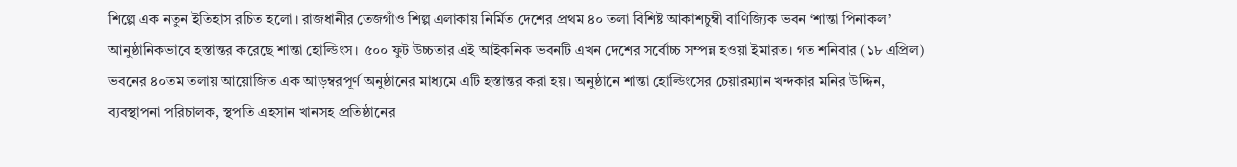শিল্পে এক নতুন ইতিহাস রচিত হলো। রাজধানীর তেজগাঁও শিল্প এলাকায় নির্মিত দেশের প্রথম ৪০ তলা বিশিষ্ট আকাশচুম্বী বাণিজ্যিক ভবন ‘শান্তা পিনাকল’ আনুষ্ঠানিকভাবে হস্তান্তর করেছে শান্তা হোল্ডিংস। ৫০০ ফুট উচ্চতার এই আইকনিক ভবনটি এখন দেশের সর্বোচ্চ সম্পন্ন হওয়া ইমারত। গত শনিবার (১৮ এপ্রিল) ভবনের ৪০তম তলায় আয়োজিত এক আড়ম্বরপূর্ণ অনুষ্ঠানের মাধ্যমে এটি হস্তান্তর করা হয়। অনুষ্ঠানে শান্তা হোল্ডিংসের চেয়ারম্যান খন্দকার মনির উদ্দিন, ব্যবস্থাপনা পরিচালক, স্থপতি এহসান খানসহ প্রতিষ্ঠানের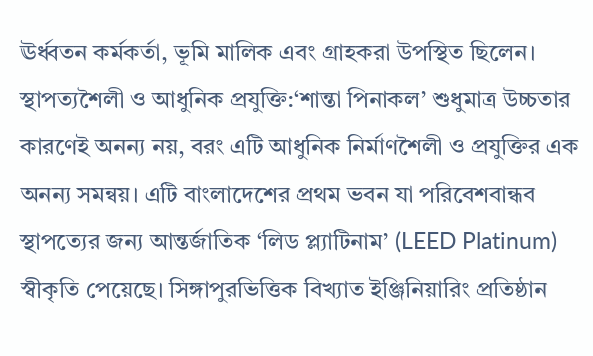ঊর্ধ্বতন কর্মকর্তা, ভূমি মালিক এবং গ্রাহকরা উপস্থিত ছিলেন। স্থাপত্যশৈলী ও আধুনিক প্রযুক্তি:‘শান্তা পিনাকল’ শুধুমাত্র উচ্চতার কারণেই অনন্য নয়, বরং এটি আধুনিক নির্মাণশৈলী ও প্রযুক্তির এক অনন্য সমন্বয়। এটি বাংলাদেশের প্রথম ভবন যা পরিবেশবান্ধব স্থাপত্যের জন্য আন্তর্জাতিক ‘লিড প্ল্যাটিনাম’ (LEED Platinum) স্বীকৃতি পেয়েছে। সিঙ্গাপুরভিত্তিক বিখ্যাত ইঞ্জিনিয়ারিং প্রতিষ্ঠান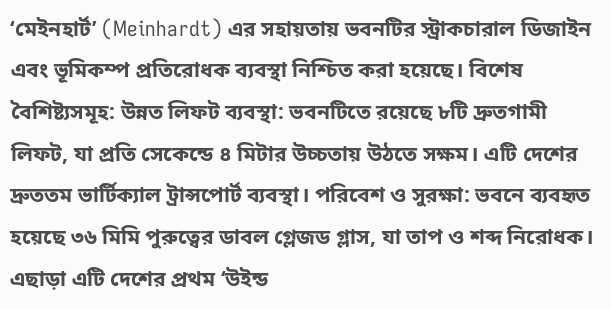‘মেইনহার্ট’ (Meinhardt) এর সহায়তায় ভবনটির স্ট্রাকচারাল ডিজাইন এবং ভূমিকম্প প্রতিরোধক ব্যবস্থা নিশ্চিত করা হয়েছে। বিশেষ বৈশিষ্ট্যসমূহ: উন্নত লিফট ব্যবস্থা: ভবনটিতে রয়েছে ৮টি দ্রুতগামী লিফট, যা প্রতি সেকেন্ডে ৪ মিটার উচ্চতায় উঠতে সক্ষম। এটি দেশের দ্রুততম ভার্টিক্যাল ট্রান্সপোর্ট ব্যবস্থা। পরিবেশ ও সুরক্ষা: ভবনে ব্যবহৃত হয়েছে ৩৬ মিমি পুরুত্বের ডাবল গ্লেজড গ্লাস, যা তাপ ও শব্দ নিরোধক। এছাড়া এটি দেশের প্রথম ‘উইন্ড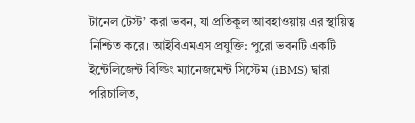টানেল টেস্ট’ করা ভবন, যা প্রতিকূল আবহাওয়ায় এর স্থায়িত্ব নিশ্চিত করে। আইবিএমএস প্রযুক্তি: পুরো ভবনটি একটি ইন্টেলিজেন্ট বিল্ডিং ম্যানেজমেন্ট সিস্টেম (iBMS) দ্বারা পরিচালিত,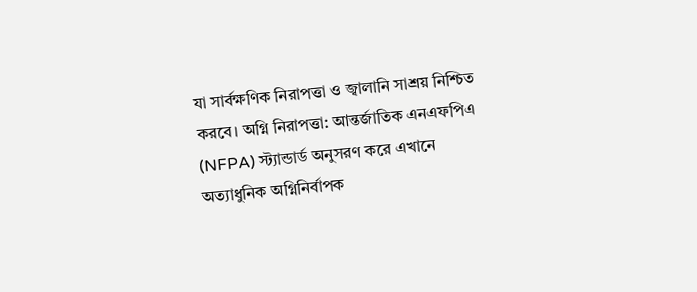যা সার্বক্ষণিক নিরাপত্তা ও জ্বালানি সাশ্রয় নিশ্চিত করবে। অগ্নি নিরাপত্তা: আন্তর্জাতিক এনএফপিএ (NFPA) স্ট্যান্ডার্ড অনুসরণ করে এখানে অত্যাধুনিক অগ্নিনির্বাপক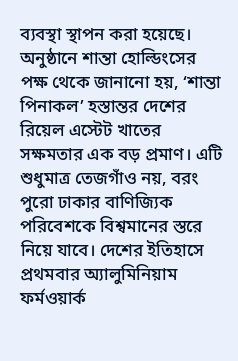ব্যবস্থা স্থাপন করা হয়েছে। অনুষ্ঠানে শান্তা হোল্ডিংসের পক্ষ থেকে জানানো হয়, ‘শান্তা পিনাকল’ হস্তান্তর দেশের রিয়েল এস্টেট খাতের সক্ষমতার এক বড় প্রমাণ। এটি শুধুমাত্র তেজগাঁও নয়, বরং পুরো ঢাকার বাণিজ্যিক পরিবেশকে বিশ্বমানের স্তরে নিয়ে যাবে। দেশের ইতিহাসে প্রথমবার অ্যালুমিনিয়াম ফর্মওয়ার্ক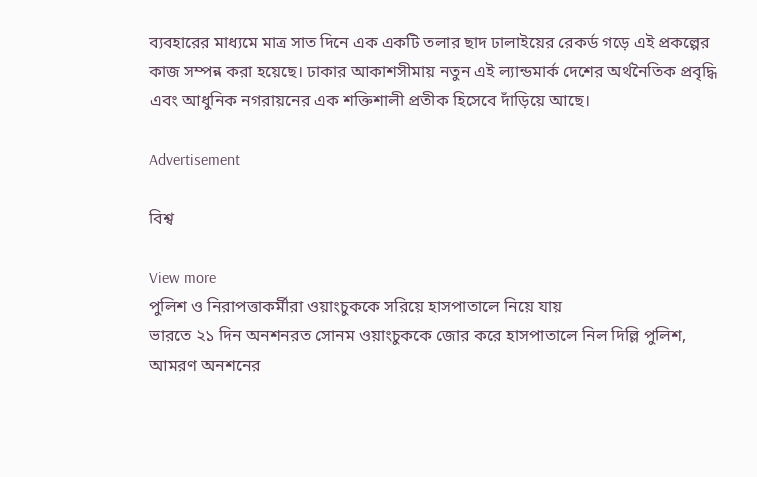ব্যবহারের মাধ্যমে মাত্র সাত দিনে এক একটি তলার ছাদ ঢালাইয়ের রেকর্ড গড়ে এই প্রকল্পের কাজ সম্পন্ন করা হয়েছে। ঢাকার আকাশসীমায় নতুন এই ল্যান্ডমার্ক দেশের অর্থনৈতিক প্রবৃদ্ধি এবং আধুনিক নগরায়নের এক শক্তিশালী প্রতীক হিসেবে দাঁড়িয়ে আছে।

Advertisement

বিশ্ব

View more
পুলিশ ও নিরাপত্তাকর্মীরা ওয়াংচুককে সরিয়ে হাসপাতালে নিয়ে যায়
ভারতে ২১ দিন অনশনরত সোনম ওয়াংচুককে জোর করে হাসপাতালে নিল দিল্লি পুলিশ, আমরণ অনশনের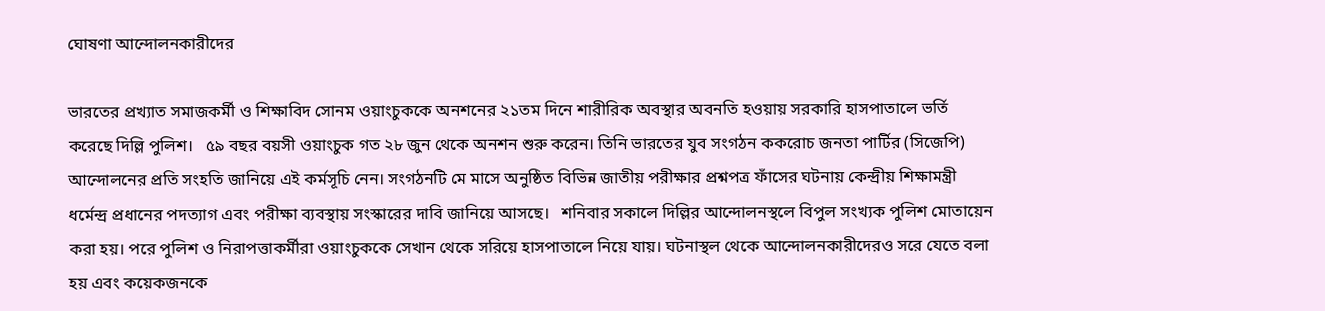ঘোষণা আন্দোলনকারীদের

ভারতের প্রখ্যাত সমাজকর্মী ও শিক্ষাবিদ সোনম ওয়াংচুককে অনশনের ২১তম দিনে শারীরিক অবস্থার অবনতি হওয়ায় সরকারি হাসপাতালে ভর্তি করেছে দিল্লি পুলিশ।   ৫৯ বছর বয়সী ওয়াংচুক গত ২৮ জুন থেকে অনশন শুরু করেন। তিনি ভারতের যুব সংগঠন ককরোচ জনতা পার্টির (সিজেপি) আন্দোলনের প্রতি সংহতি জানিয়ে এই কর্মসূচি নেন। সংগঠনটি মে মাসে অনুষ্ঠিত বিভিন্ন জাতীয় পরীক্ষার প্রশ্নপত্র ফাঁসের ঘটনায় কেন্দ্রীয় শিক্ষামন্ত্রী ধর্মেন্দ্র প্রধানের পদত্যাগ এবং পরীক্ষা ব্যবস্থায় সংস্কারের দাবি জানিয়ে আসছে।   শনিবার সকালে দিল্লির আন্দোলনস্থলে বিপুল সংখ্যক পুলিশ মোতায়েন করা হয়। পরে পুলিশ ও নিরাপত্তাকর্মীরা ওয়াংচুককে সেখান থেকে সরিয়ে হাসপাতালে নিয়ে যায়। ঘটনাস্থল থেকে আন্দোলনকারীদেরও সরে যেতে বলা হয় এবং কয়েকজনকে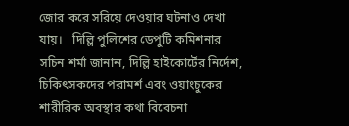জোর করে সরিয়ে দেওয়ার ঘটনাও দেখা যায়।   দিল্লি পুলিশের ডেপুটি কমিশনার সচিন শর্মা জানান, দিল্লি হাইকোর্টের নির্দেশ, চিকিৎসকদের পরামর্শ এবং ওয়াংচুকের শারীরিক অবস্থার কথা বিবেচনা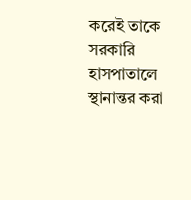করেই তাকে সরকারি হাসপাতালে স্থানান্তর করা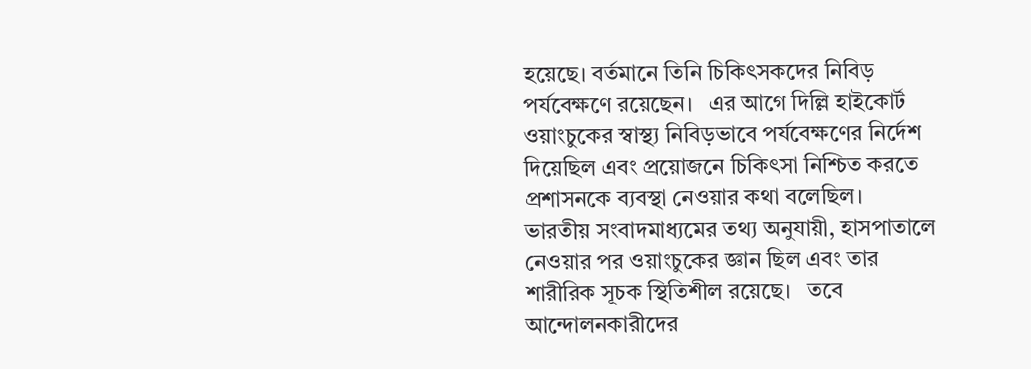হয়েছে। বর্তমানে তিনি চিকিৎসকদের নিবিড় পর্যবেক্ষণে রয়েছেন।   এর আগে দিল্লি হাইকোর্ট ওয়াংচুকের স্বাস্থ্য নিবিড়ভাবে পর্যবেক্ষণের নির্দেশ দিয়েছিল এবং প্রয়োজনে চিকিৎসা নিশ্চিত করতে প্রশাসনকে ব্যবস্থা নেওয়ার কথা বলেছিল।   ভারতীয় সংবাদমাধ্যমের তথ্য অনুযায়ী, হাসপাতালে নেওয়ার পর ওয়াংচুকের জ্ঞান ছিল এবং তার শারীরিক সূচক স্থিতিশীল রয়েছে।   তবে আন্দোলনকারীদের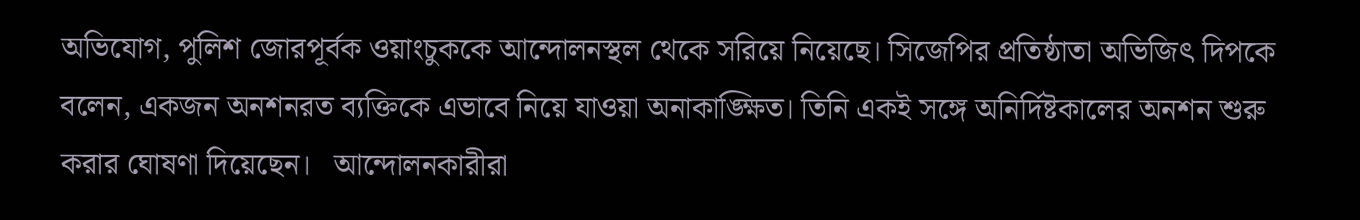অভিযোগ, পুলিশ জোরপূর্বক ওয়াংচুককে আন্দোলনস্থল থেকে সরিয়ে নিয়েছে। সিজেপির প্রতিষ্ঠাতা অভিজিৎ দিপকে বলেন, একজন অনশনরত ব্যক্তিকে এভাবে নিয়ে যাওয়া অনাকাঙ্ক্ষিত। তিনি একই সঙ্গে অনির্দিষ্টকালের অনশন শুরু করার ঘোষণা দিয়েছেন।   আন্দোলনকারীরা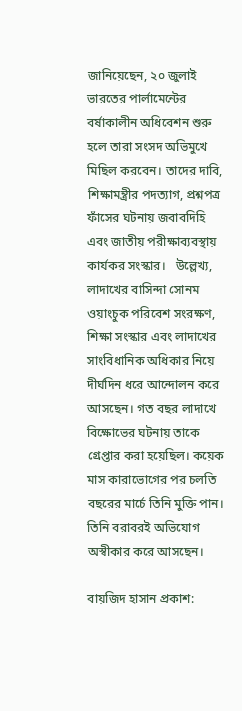জানিয়েছেন, ২০ জুলাই ভারতের পার্লামেন্টের বর্ষাকালীন অধিবেশন শুরু হলে তারা সংসদ অভিমুখে মিছিল করবেন। তাদের দাবি, শিক্ষামন্ত্রীর পদত্যাগ, প্রশ্নপত্র ফাঁসের ঘটনায় জবাবদিহি এবং জাতীয় পরীক্ষাব্যবস্থায় কার্যকর সংস্কার।   উল্লেখ্য, লাদাখের বাসিন্দা সোনম ওয়াংচুক পরিবেশ সংরক্ষণ, শিক্ষা সংস্কার এবং লাদাখের সাংবিধানিক অধিকার নিয়ে দীর্ঘদিন ধরে আন্দোলন করে আসছেন। গত বছর লাদাখে বিক্ষোভের ঘটনায় তাকে গ্রেপ্তার করা হয়েছিল। কয়েক মাস কারাভোগের পর চলতি বছরের মার্চে তিনি মুক্তি পান। তিনি বরাবরই অভিযোগ অস্বীকার করে আসছেন।

বায়জিদ হাসান প্রকাশ: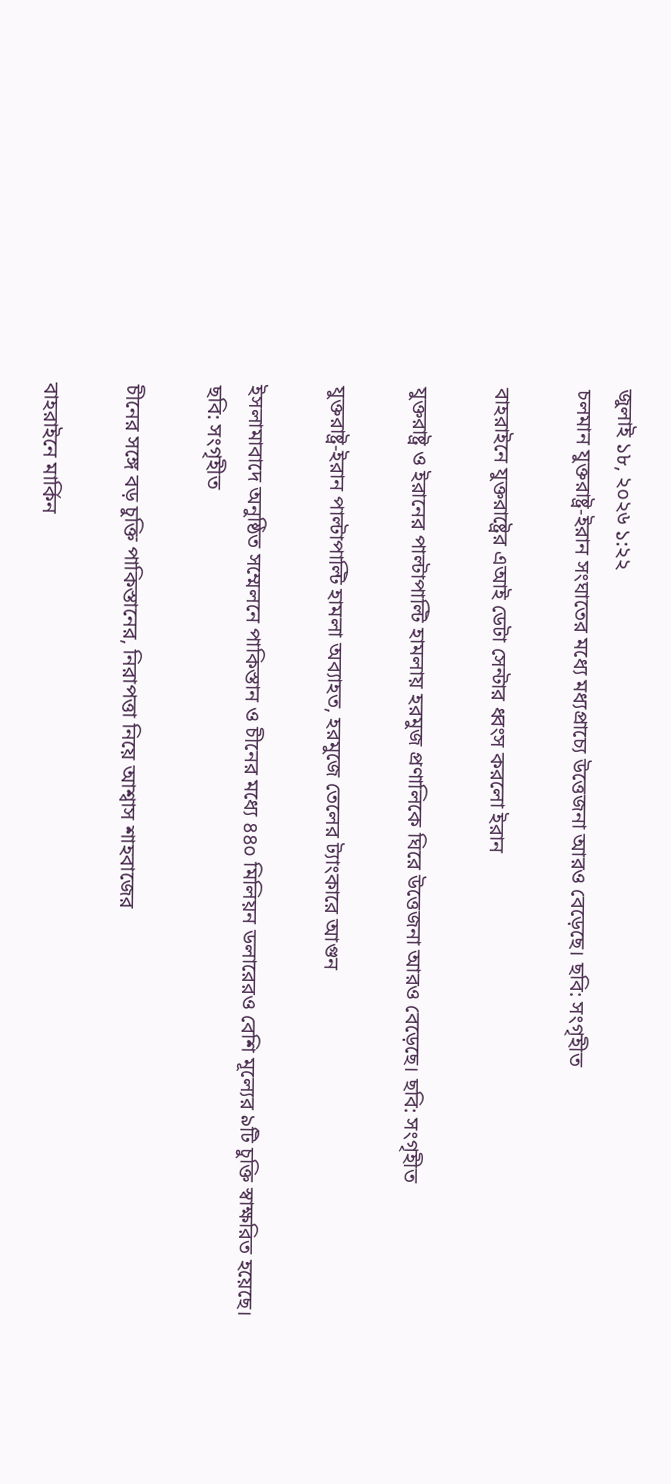জুলাই ১৮, ২০২৬ ১:২২
চলমান যুক্তরাষ্ট্র-ইরান সংঘাতের মধ্যে মধ্যপ্রাচ্যে উত্তেজনা আরও বেড়েছে। ছবি: সংগৃহীত

বাহরাইনে যুক্তরাষ্ট্রের এআই ডেটা সেন্টার ধ্বংস করলো ইরান

যুক্তরাষ্ট্র ও ইরানের পাল্টাপাল্টি হামলায় হরমুজ প্রণালিকে ঘিরে উত্তেজনা আরও বেড়েছে। ছবি: সংগৃহীত

যুক্তরাষ্ট্র-ইরান পাল্টাপাল্টি হামলা অব্যাহত, হরমুজে তেলের ট্যাংকারে আগুন

ইসলামাবাদে অনুষ্ঠিত সম্মেলনে পাকিস্তান ও চীনের মধ্যে ৪৪০ মিলিয়ন ডলারেরও বেশি মূল্যের ৯টি চুক্তি স্বাক্ষরিত হয়েছে। ছবি: সংগৃহীত

চীনের সঙ্গে বড় চুক্তি পাকিস্তানের, নিরাপত্তা নিয়ে আশ্বাস শাহবাজের

বাহরাইনে মার্কিন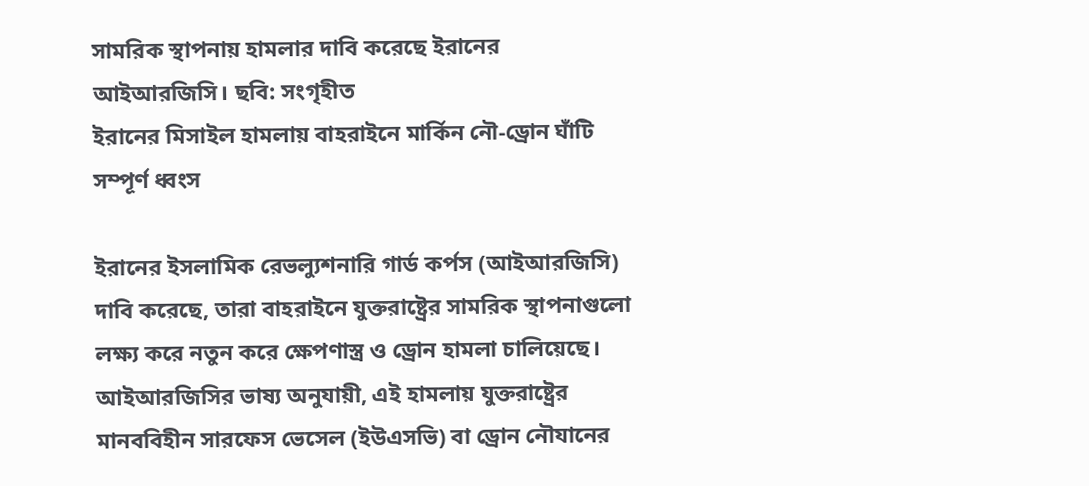সামরিক স্থাপনায় হামলার দাবি করেছে ইরানের আইআরজিসি। ছবি: সংগৃহীত
ইরানের মিসাইল হামলায় বাহরাইনে মার্কিন নৌ-ড্রোন ঘাঁটি সম্পূর্ণ ধ্বংস

ইরানের ইসলামিক রেভল্যুশনারি গার্ড কর্পস (আইআরজিসি) দাবি করেছে, তারা বাহরাইনে যুক্তরাষ্ট্রের সামরিক স্থাপনাগুলো লক্ষ্য করে নতুন করে ক্ষেপণাস্ত্র ও ড্রোন হামলা চালিয়েছে। আইআরজিসির ভাষ্য অনুযায়ী, এই হামলায় যুক্তরাষ্ট্রের মানববিহীন সারফেস ভেসেল (ইউএসভি) বা ড্রোন নৌযানের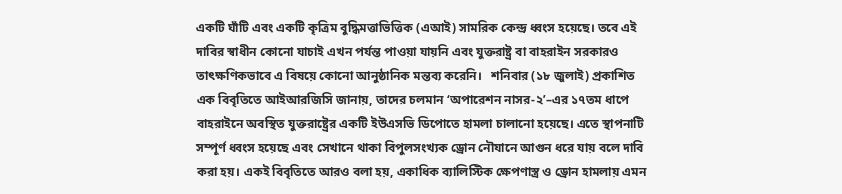একটি ঘাঁটি এবং একটি কৃত্রিম বুদ্ধিমত্তাভিত্তিক (এআই) সামরিক কেন্দ্র ধ্বংস হয়েছে। তবে এই দাবির স্বাধীন কোনো যাচাই এখন পর্যন্ত পাওয়া যায়নি এবং যুক্তরাষ্ট্র বা বাহরাইন সরকারও তাৎক্ষণিকভাবে এ বিষয়ে কোনো আনুষ্ঠানিক মন্তব্য করেনি।   শনিবার (১৮ জুলাই) প্রকাশিত এক বিবৃতিতে আইআরজিসি জানায়, তাদের চলমান ‘অপারেশন নাসর-২’–এর ১৭তম ধাপে বাহরাইনে অবস্থিত যুক্তরাষ্ট্রের একটি ইউএসভি ডিপোতে হামলা চালানো হয়েছে। এতে স্থাপনাটি সম্পূর্ণ ধ্বংস হয়েছে এবং সেখানে থাকা বিপুলসংখ্যক ড্রোন নৌযানে আগুন ধরে যায় বলে দাবি করা হয়। একই বিবৃতিতে আরও বলা হয়, একাধিক ব্যালিস্টিক ক্ষেপণাস্ত্র ও ড্রোন হামলায় এমন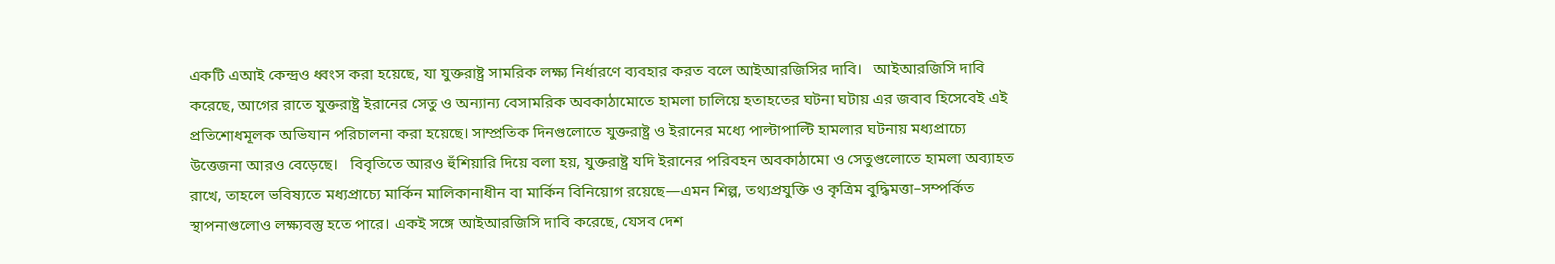একটি এআই কেন্দ্রও ধ্বংস করা হয়েছে, যা যুক্তরাষ্ট্র সামরিক লক্ষ্য নির্ধারণে ব্যবহার করত বলে আইআরজিসির দাবি।   আইআরজিসি দাবি করেছে, আগের রাতে যুক্তরাষ্ট্র ইরানের সেতু ও অন্যান্য বেসামরিক অবকাঠামোতে হামলা চালিয়ে হতাহতের ঘটনা ঘটায় এর জবাব হিসেবেই এই প্রতিশোধমূলক অভিযান পরিচালনা করা হয়েছে। সাম্প্রতিক দিনগুলোতে যুক্তরাষ্ট্র ও ইরানের মধ্যে পাল্টাপাল্টি হামলার ঘটনায় মধ্যপ্রাচ্যে উত্তেজনা আরও বেড়েছে।   বিবৃতিতে আরও হুঁশিয়ারি দিয়ে বলা হয়, যুক্তরাষ্ট্র যদি ইরানের পরিবহন অবকাঠামো ও সেতুগুলোতে হামলা অব্যাহত রাখে, তাহলে ভবিষ্যতে মধ্যপ্রাচ্যে মার্কিন মালিকানাধীন বা মার্কিন বিনিয়োগ রয়েছে—এমন শিল্প, তথ্যপ্রযুক্তি ও কৃত্রিম বুদ্ধিমত্তা–সম্পর্কিত স্থাপনাগুলোও লক্ষ্যবস্তু হতে পারে। একই সঙ্গে আইআরজিসি দাবি করেছে, যেসব দেশ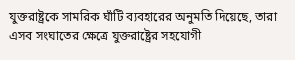যুক্তরাষ্ট্রকে সামরিক ঘাঁটি ব্যবহারের অনুমতি দিয়েছে, তারা এসব সংঘাতের ক্ষেত্রে যুক্তরাষ্ট্রের সহযোগী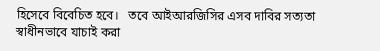হিসেবে বিবেচিত হবে।   তবে আইআরজিসির এসব দাবির সত্যতা স্বাধীনভাবে যাচাই করা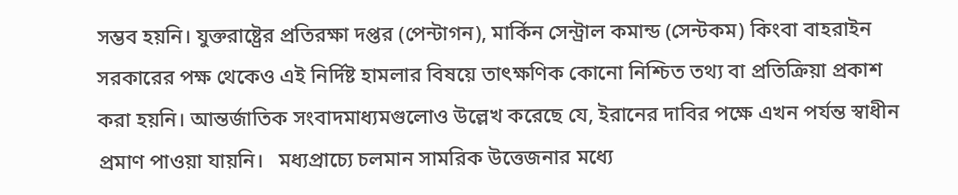সম্ভব হয়নি। যুক্তরাষ্ট্রের প্রতিরক্ষা দপ্তর (পেন্টাগন), মার্কিন সেন্ট্রাল কমান্ড (সেন্টকম) কিংবা বাহরাইন সরকারের পক্ষ থেকেও এই নির্দিষ্ট হামলার বিষয়ে তাৎক্ষণিক কোনো নিশ্চিত তথ্য বা প্রতিক্রিয়া প্রকাশ করা হয়নি। আন্তর্জাতিক সংবাদমাধ্যমগুলোও উল্লেখ করেছে যে, ইরানের দাবির পক্ষে এখন পর্যন্ত স্বাধীন প্রমাণ পাওয়া যায়নি।   মধ্যপ্রাচ্যে চলমান সামরিক উত্তেজনার মধ্যে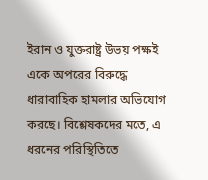ইরান ও যুক্তরাষ্ট্র উভয় পক্ষই একে অপরের বিরুদ্ধে ধারাবাহিক হামলার অভিযোগ করছে। বিশ্লেষকদের মতে, এ ধরনের পরিস্থিতিতে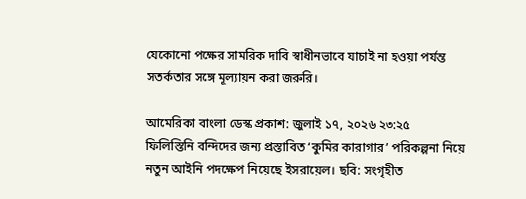যেকোনো পক্ষের সামরিক দাবি স্বাধীনভাবে যাচাই না হওয়া পর্যন্ত সতর্কতার সঙ্গে মূল্যায়ন করা জরুরি।

আমেরিকা বাংলা ডেস্ক প্রকাশ: জুলাই ১৭, ২০২৬ ২৩:২৫
ফিলিস্তিনি বন্দিদের জন্য প্রস্তাবিত ‘কুমির কারাগার’ পরিকল্পনা নিয়ে নতুন আইনি পদক্ষেপ নিয়েছে ইসরায়েল। ছবি: সংগৃহীত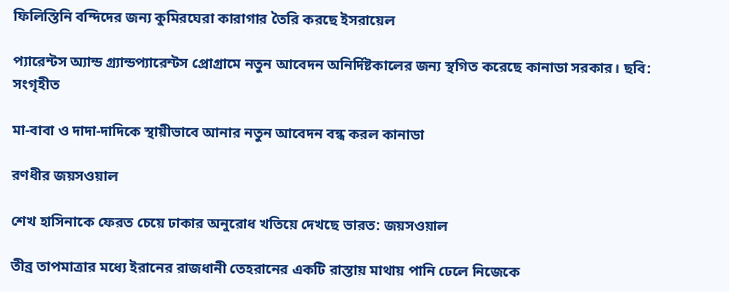ফিলিস্তিনি বন্দিদের জন্য কুমিরঘেরা কারাগার তৈরি করছে ইসরায়েল

প্যারেন্টস অ্যান্ড গ্র্যান্ডপ্যারেন্টস প্রোগ্রামে নতুন আবেদন অনির্দিষ্টকালের জন্য স্থগিত করেছে কানাডা সরকার। ছবি: সংগৃহীত

মা-বাবা ও দাদা-দাদিকে স্থায়ীভাবে আনার নতুন আবেদন বন্ধ করল কানাডা

রণধীর জয়সওয়াল

শেখ হাসিনাকে ফেরত চেয়ে ঢাকার অনুরোধ খতিয়ে দেখছে ভারত: জয়সওয়াল

তীব্র তাপমাত্রার মধ্যে ইরানের রাজধানী তেহরানের একটি রাস্তায় মাথায় পানি ঢেলে নিজেকে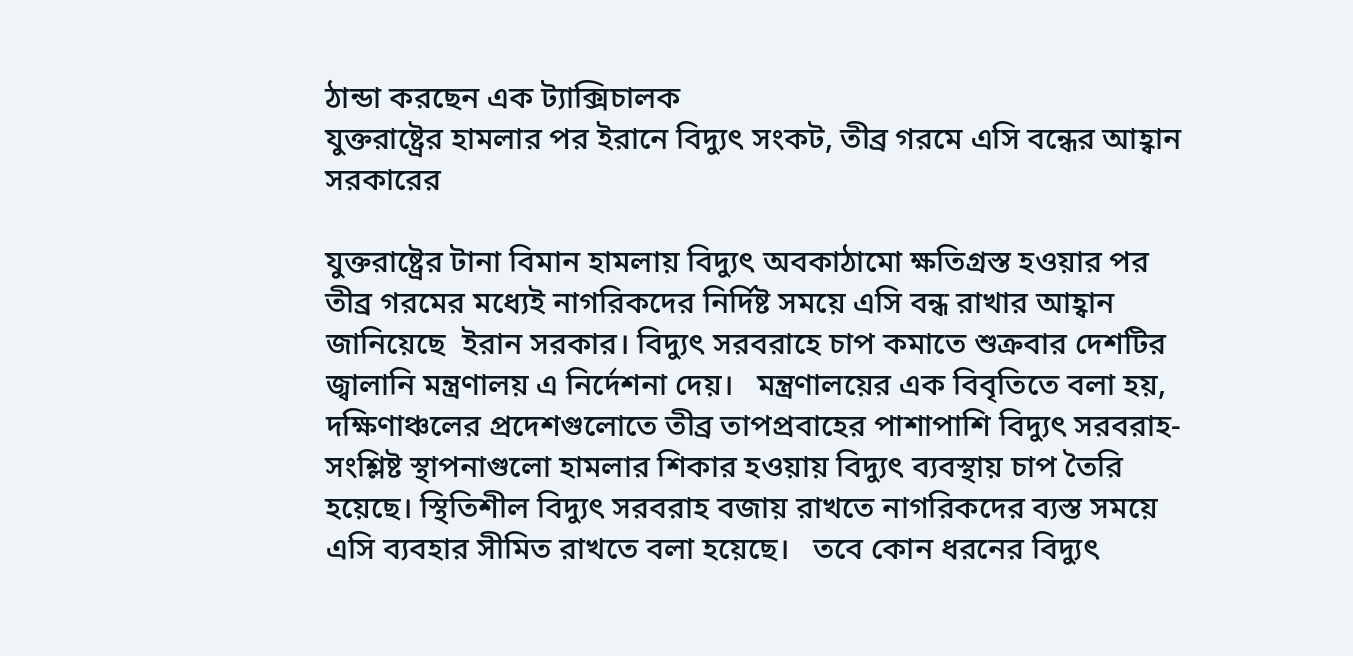ঠান্ডা করছেন এক ট্যাক্সিচালক
যুক্তরাষ্ট্রের হামলার পর ইরানে বিদ্যুৎ সংকট, তীব্র গরমে এসি বন্ধের আহ্বান সরকারের

যুক্তরাষ্ট্রের টানা বিমান হামলায় বিদ্যুৎ অবকাঠামো ক্ষতিগ্রস্ত হওয়ার পর তীব্র গরমের মধ্যেই নাগরিকদের নির্দিষ্ট সময়ে এসি বন্ধ রাখার আহ্বান জানিয়েছে  ইরান সরকার। বিদ্যুৎ সরবরাহে চাপ কমাতে শুক্রবার দেশটির জ্বালানি মন্ত্রণালয় এ নির্দেশনা দেয়।   মন্ত্রণালয়ের এক বিবৃতিতে বলা হয়, দক্ষিণাঞ্চলের প্রদেশগুলোতে তীব্র তাপপ্রবাহের পাশাপাশি বিদ্যুৎ সরবরাহ-সংশ্লিষ্ট স্থাপনাগুলো হামলার শিকার হওয়ায় বিদ্যুৎ ব্যবস্থায় চাপ তৈরি হয়েছে। স্থিতিশীল বিদ্যুৎ সরবরাহ বজায় রাখতে নাগরিকদের ব্যস্ত সময়ে এসি ব্যবহার সীমিত রাখতে বলা হয়েছে।   তবে কোন ধরনের বিদ্যুৎ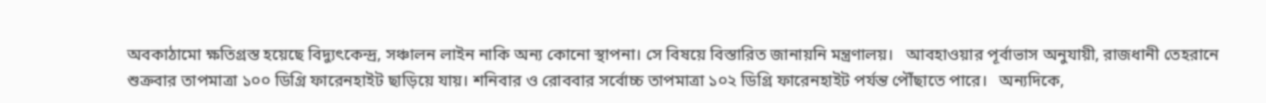অবকাঠামো ক্ষতিগ্রস্ত হয়েছে বিদ্যুৎকেন্দ্র, সঞ্চালন লাইন নাকি অন্য কোনো স্থাপনা। সে বিষয়ে বিস্তারিত জানায়নি মন্ত্রণালয়।   আবহাওয়ার পূর্বাভাস অনুযায়ী, রাজধানী তেহরানে শুক্রবার তাপমাত্রা ১০০ ডিগ্রি ফারেনহাইট ছাড়িয়ে যায়। শনিবার ও রোববার সর্বোচ্চ তাপমাত্রা ১০২ ডিগ্রি ফারেনহাইট পর্যন্ত পৌঁছাতে পারে।   অন্যদিকে,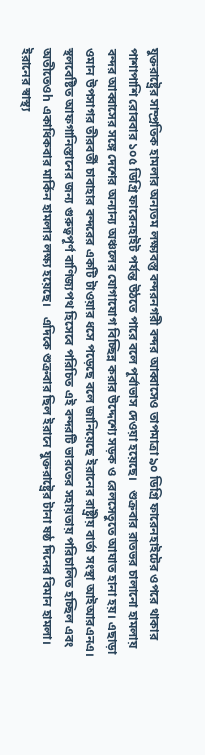যুক্তরাষ্ট্রের সাম্প্রতিক হামলার অন্যতম লক্ষ্যবস্তু বন্দরনগরী বন্দর আব্বাসেও তাপমাত্রা ৯০ ডিগ্রি ফারেনহাইটের ওপরে থাকার পাশাপাশি রোববার ১০৫ ডিগ্রি ফারেনহাইট পর্যন্ত উঠতে পারে বলে পূর্বাভাস দেওয়া হয়েছে।   শুক্রবার রাতভর চালানো হামলায় বন্দর আব্বাসের সঙ্গে দেশের অন্যান্য অঞ্চলের যোগাযোগ বিচ্ছিন্ন করার উদ্দেশ্যে সড়ক ও রেলসেতুতে আঘাত হানা হয়। এছাড়া ওমান উপসাগর তীরবর্তী চাবাহার বন্দরের একটি টাওয়ার ধসে পড়েছে বলে জানিয়েছে ইরানের রাষ্ট্রীয় বার্তা সংস্থা আইআরএনএ। স্থলবেষ্টিত আফগানিস্তানের জন্য গুরুত্বপূর্ণ বাণিজ্যপথ হিসেবে পরিচিত এই বন্দরটি ভারতের সহায়তায় পরিচালিত হচ্ছিল এবং অতীতেওh একাধিকবার মার্কিন হামলার লক্ষ্য হয়েছে।   এদিকে শুক্রবার ছিল ইরানে যুক্তরাষ্ট্রের টানা ষষ্ঠ দিনের বিমান হামলা। ইরানের স্বাস্থ্য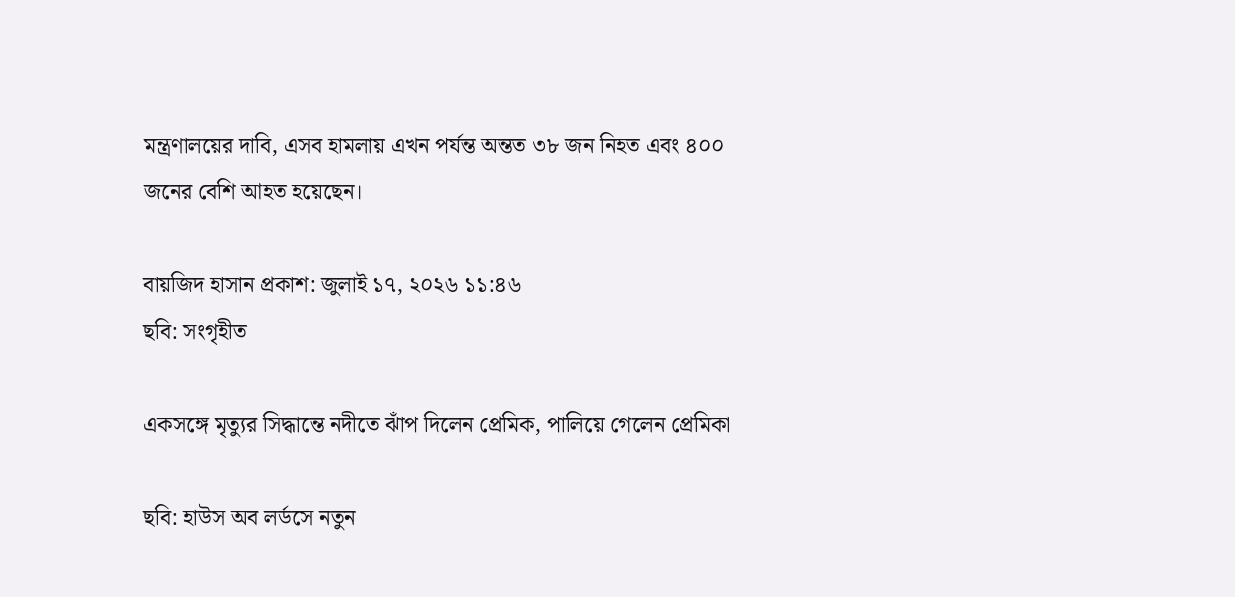মন্ত্রণালয়ের দাবি, এসব হামলায় এখন পর্যন্ত অন্তত ৩৮ জন নিহত এবং ৪০০ জনের বেশি আহত হয়েছেন।

বায়জিদ হাসান প্রকাশ: জুলাই ১৭, ২০২৬ ১১:৪৬
ছবি: সংগৃহীত

একসঙ্গে মৃত্যুর সিদ্ধান্তে নদীতে ঝাঁপ দিলেন প্রেমিক, পালিয়ে গেলেন প্রেমিকা

ছবি: হাউস অব লর্ডসে নতুন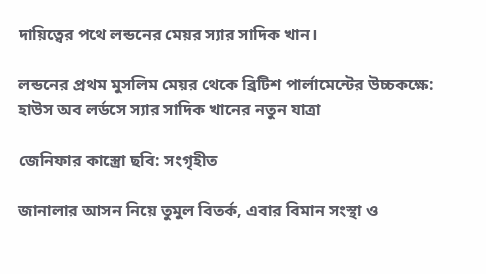দায়িত্বের পথে লন্ডনের মেয়র স্যার সাদিক খান।

লন্ডনের প্রথম মুসলিম মেয়র থেকে ব্রিটিশ পার্লামেন্টের উচ্চকক্ষে: হাউস অব লর্ডসে স্যার সাদিক খানের নতুন যাত্রা

জেনিফার কাস্ত্রো ছবি: সংগৃহীত

জানালার আসন নিয়ে তুমুল বিতর্ক, এবার বিমান সংস্থা ও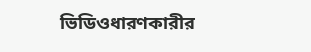ভিডিওধারণকারীর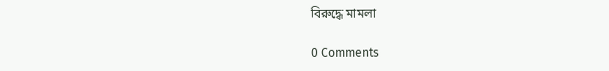বিরুদ্ধে মামলা

0 Comments